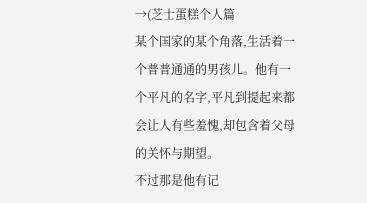→(芝士蛋糕个人篇
某个国家的某个角落,生活着一个普普通通的男孩儿。他有一个平凡的名字,平凡到提起来都会让人有些羞愧,却包含着父母的关怀与期望。
不过那是他有记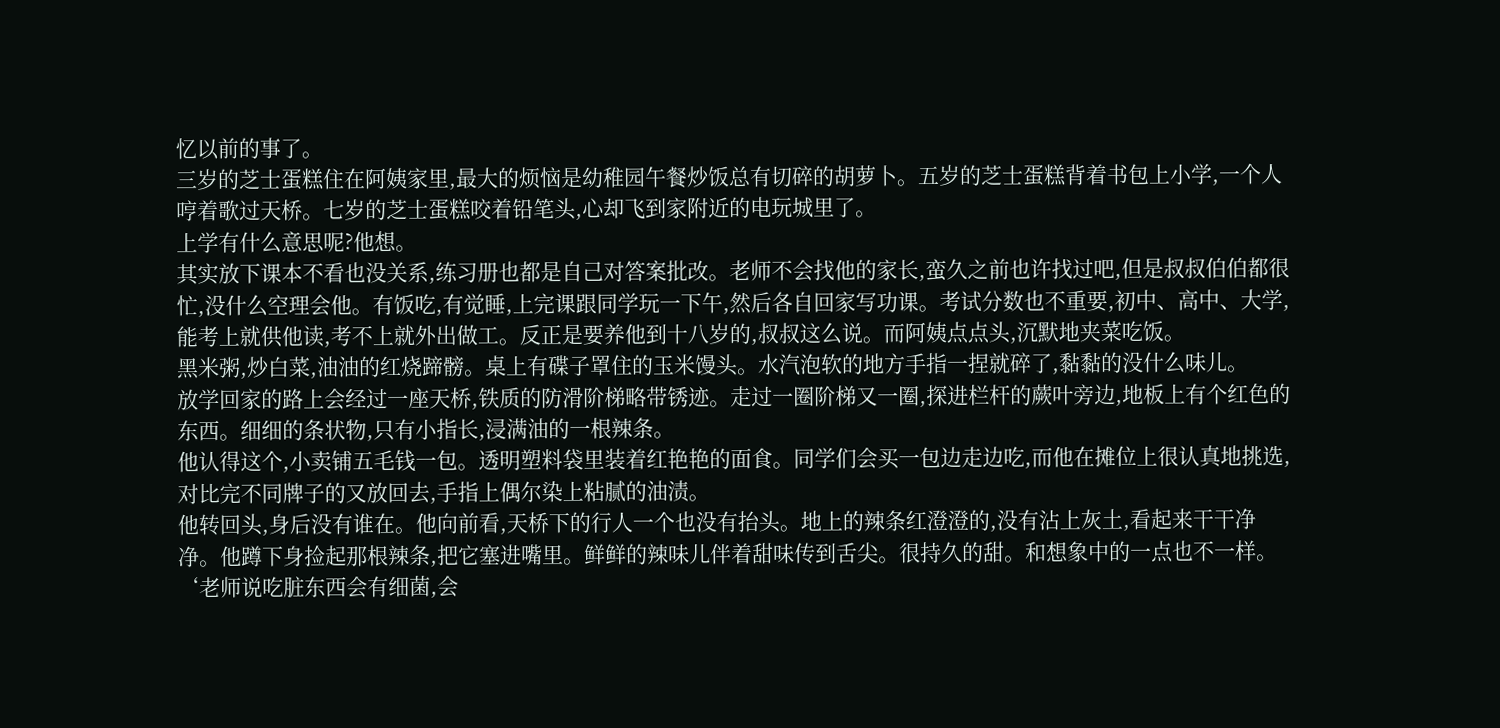忆以前的事了。
三岁的芝士蛋糕住在阿姨家里,最大的烦恼是幼稚园午餐炒饭总有切碎的胡萝卜。五岁的芝士蛋糕背着书包上小学,一个人哼着歌过天桥。七岁的芝士蛋糕咬着铅笔头,心却飞到家附近的电玩城里了。
上学有什么意思呢?他想。
其实放下课本不看也没关系,练习册也都是自己对答案批改。老师不会找他的家长,蛮久之前也许找过吧,但是叔叔伯伯都很忙,没什么空理会他。有饭吃,有觉睡,上完课跟同学玩一下午,然后各自回家写功课。考试分数也不重要,初中、高中、大学,能考上就供他读,考不上就外出做工。反正是要养他到十八岁的,叔叔这么说。而阿姨点点头,沉默地夹菜吃饭。
黑米粥,炒白菜,油油的红烧蹄髈。桌上有碟子罩住的玉米馒头。水汽泡软的地方手指一捏就碎了,黏黏的没什么味儿。
放学回家的路上会经过一座天桥,铁质的防滑阶梯略带锈迹。走过一圈阶梯又一圈,探进栏杆的蕨叶旁边,地板上有个红色的东西。细细的条状物,只有小指长,浸满油的一根辣条。
他认得这个,小卖铺五毛钱一包。透明塑料袋里装着红艳艳的面食。同学们会买一包边走边吃,而他在摊位上很认真地挑选,对比完不同牌子的又放回去,手指上偶尔染上粘腻的油渍。
他转回头,身后没有谁在。他向前看,天桥下的行人一个也没有抬头。地上的辣条红澄澄的,没有沾上灰土,看起来干干净净。他蹲下身捡起那根辣条,把它塞进嘴里。鲜鲜的辣味儿伴着甜味传到舌尖。很持久的甜。和想象中的一点也不一样。
‘老师说吃脏东西会有细菌,会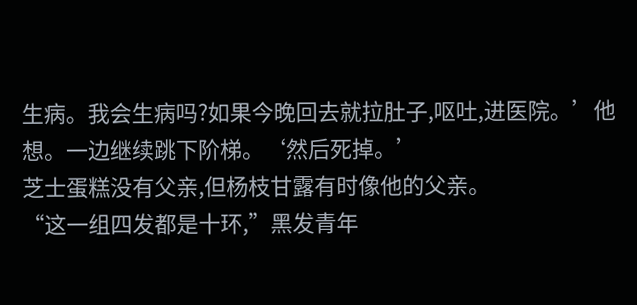生病。我会生病吗?如果今晚回去就拉肚子,呕吐,进医院。’他想。一边继续跳下阶梯。‘然后死掉。’
芝士蛋糕没有父亲,但杨枝甘露有时像他的父亲。
“这一组四发都是十环,”黑发青年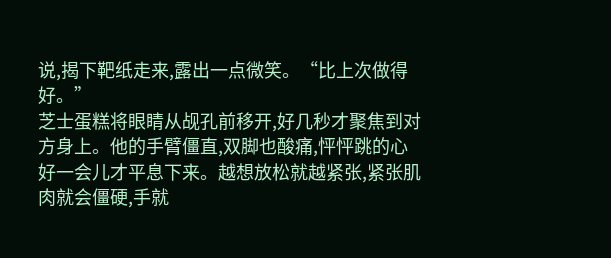说,揭下靶纸走来,露出一点微笑。“比上次做得好。”
芝士蛋糕将眼睛从觇孔前移开,好几秒才聚焦到对方身上。他的手臂僵直,双脚也酸痛,怦怦跳的心好一会儿才平息下来。越想放松就越紧张,紧张肌肉就会僵硬,手就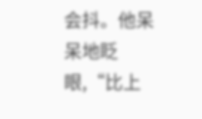会抖。他呆呆地眨眼,“比上